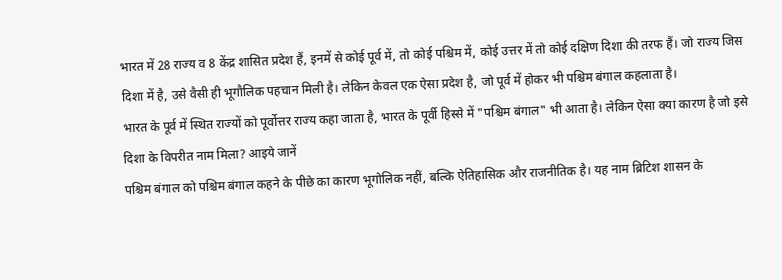भारत में 28 राज्य व 8 केंद्र शासित प्रदेश हैं, इनमें से कोई पूर्व में, तो कोई पश्चिम में, कोई उत्तर में तो कोई दक्षिण दिशा की तरफ हैं। जो राज्य जिस दिशा में है, उसे वैसी ही भूगौलिक पहचान मिली है। लेकिन केवल एक ऐसा प्रदेश है, जो पूर्व में होकर भी पश्चिम बंगाल कहलाता है।
भारत के पूर्व में स्थित राज्यों को पूर्वोत्तर राज्य कहा जाता है, भारत के पूर्वी हिस्से में "पश्चिम बंगाल" भी आता है। लेकिन ऐसा क्या कारण है जो इसे दिशा के विपरीत नाम मिला? आइये जानें
पश्चिम बंगाल को पश्चिम बंगाल कहने के पीछे का कारण भूगोलिक नहीं, बल्कि ऐतिहासिक और राजनीतिक है। यह नाम ब्रिटिश शासन के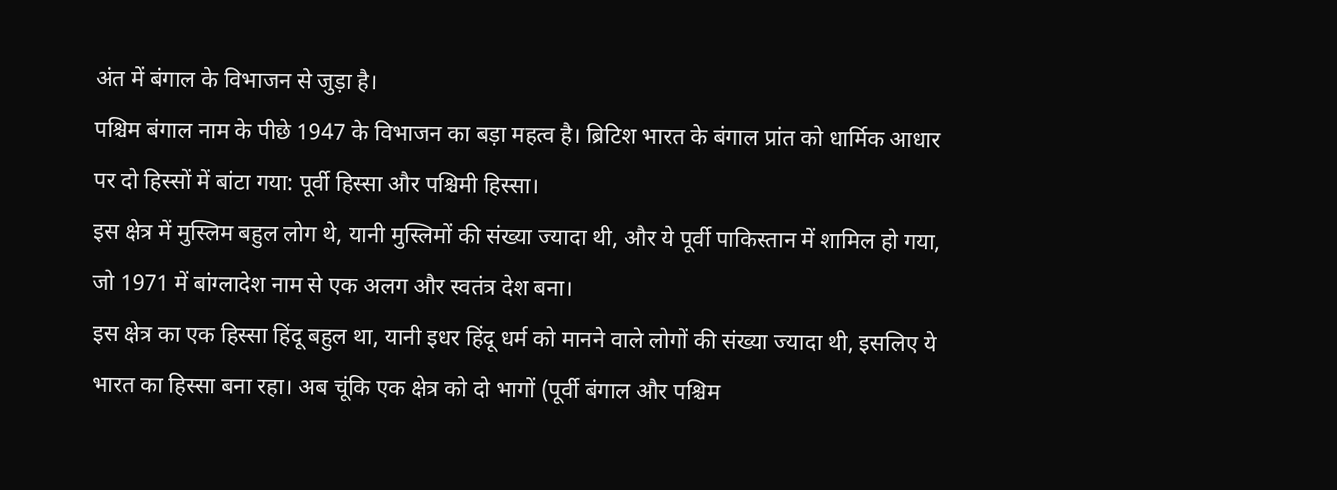अंत में बंगाल के विभाजन से जुड़ा है।
पश्चिम बंगाल नाम के पीछे 1947 के विभाजन का बड़ा महत्व है। ब्रिटिश भारत के बंगाल प्रांत को धार्मिक आधार पर दो हिस्सों में बांटा गया: पूर्वी हिस्सा और पश्चिमी हिस्सा।
इस क्षेत्र में मुस्लिम बहुल लोग थे, यानी मुस्लिमों की संख्या ज्यादा थी, और ये पूर्वी पाकिस्तान में शामिल हो गया, जो 1971 में बांग्लादेश नाम से एक अलग और स्वतंत्र देश बना।
इस क्षेत्र का एक हिस्सा हिंदू बहुल था, यानी इधर हिंदू धर्म को मानने वाले लोगों की संख्या ज्यादा थी, इसलिए ये भारत का हिस्सा बना रहा। अब चूंकि एक क्षेत्र को दो भागों (पूर्वी बंगाल और पश्चिम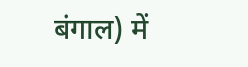बंगाल) में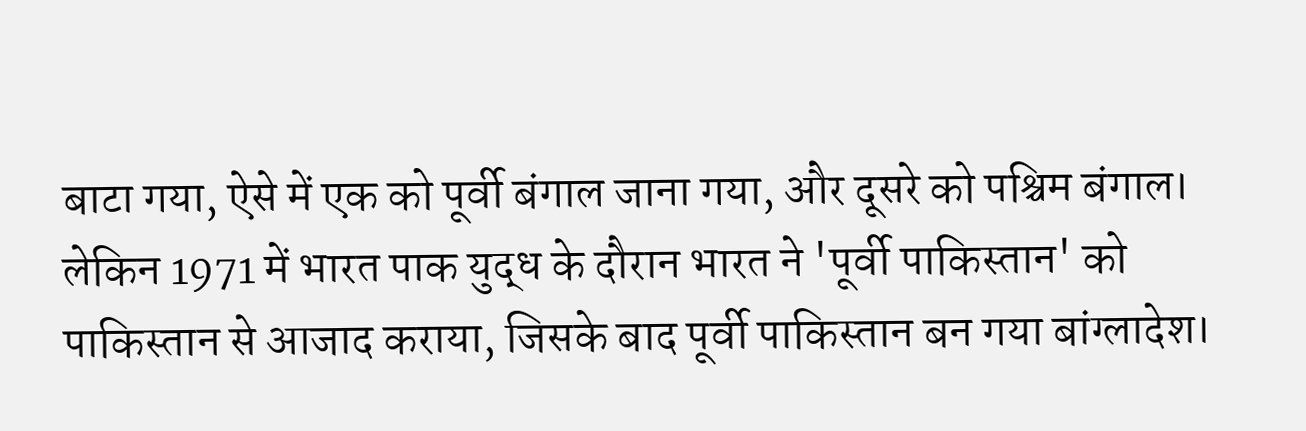बाटा गया, ऐसे में एक को पूर्वी बंगाल जाना गया, और दूसरे को पश्चिम बंगाल।
लेकिन 1971 में भारत पाक युद्ध के दौरान भारत ने 'पूर्वी पाकिस्तान' को पाकिस्तान से आजाद कराया, जिसके बाद पूर्वी पाकिस्तान बन गया बांग्लादेश।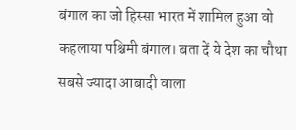बंगाल का जो हिस्सा भारत में शामिल हुआ वो कहलाया पश्चिमी बंगाल। बता दें ये देश का चौथा सबसे ज्यादा आबादी वाला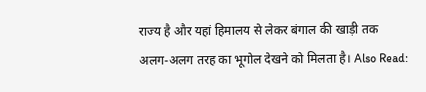राज्य है और यहां हिमालय से लेकर बंगाल की खाड़ी तक अलग-अलग तरह का भूगोल देखने को मिलता है। Also Read: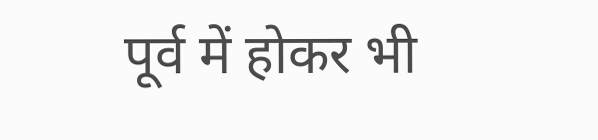पूर्व में होकर भी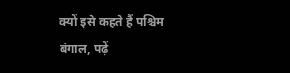क्यों इसे कहते हैं पश्चिम बंगाल, पढ़ें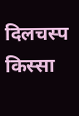दिलचस्प किस्सा